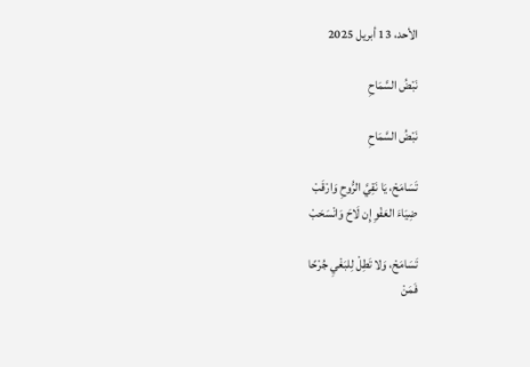الأحد، 13 أبريل 2025

نَبْضُ السَّمَاحِ

نَبْضُ السَّمَاحِ

تَسَامَحْ، يَا نَقِيَّ الرُّوحِ وَارْقَبْ
ضِيَاءَ العَفْوِ إِن لَاحَ وَانْسَحَبْ

تَسَامَحْ، وَلا تَطِلْ لِلبَغْيِ جُرْحًا
فَمَنْ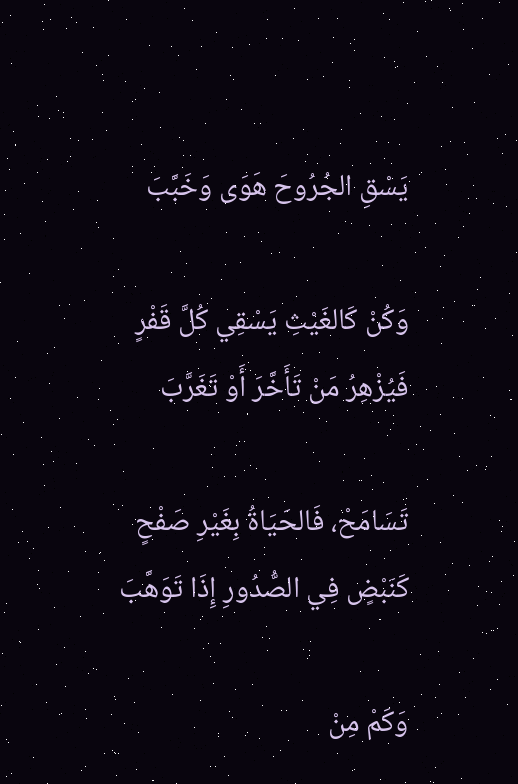يَسْقِ الجُرُوحَ هَوَى وَخَبَّبَ

وَكُنْ كَالغَيْثِ يَسْقِي كُلَّ قَفْرٍ
فَيُزْهِرُ مَنْ تَأَخَّرَ أَوْ تَغَرَّبَ

تَسَامَحْ، فَالحَيَاةُ بِغَيْرِ صَفْحٍ
كَنَبْضٍ فِي الصُّدُورِ إِذَا تَوَهَّبَ

وَكَمْ مِنْ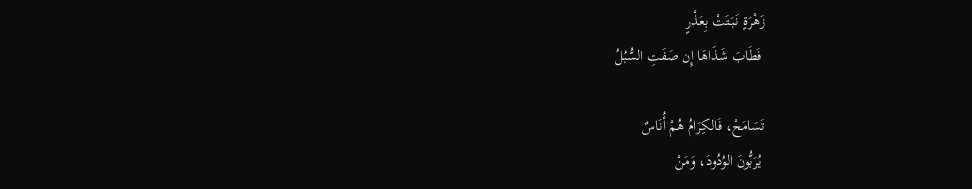زَهْرَةٍ نَبَتَتْ بِعَذْرٍ
 فَطَابَ شَذَاهَا إِن صَفَتِ السُّبُلُ

تَسَامَحْ، فَالكِرَامُ هُمْ أُنَاسٌ
 يُرَبُّونَ الوُدُودَ، وَمَنْ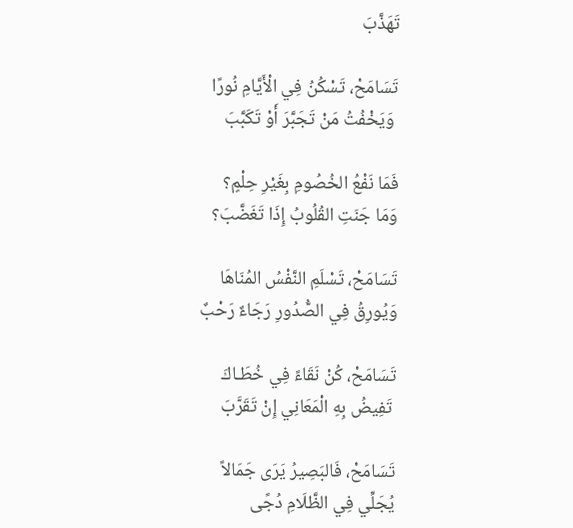تَهَذَّبَ

تَسَامَحْ، تَسْكُنُ فِي الْأَيَّامِ نُورًا
 وَيَخْفُتُ مَنْ تَجَبَّرَ أَوْ تَكَبَّبَ

فَمَا نَفْعُ الخُصُومِ بِغَيْرِ حِلْمٍ؟
وَمَا جَنَتِ القُلُوبُ إِذَا تَغَضَّبَ؟

تَسَامَحْ، تَسْلَمِ النَّفْسُ المُنَاهَا
وَيُورِقُ فِي الصُّدُورِ رَجَاءٌ رَحْبٌ

تَسَامَحْ، كُنْ نَقَاءً فِي خُطَـاكَ
 تَفِيضُ بِهِ الْمَعَانِي إِنْ تَقَرَّبَ

تَسَامَحْ، فَالبَصِيرُ يَرَى جَمَالاً
يُجَلِّي فِي الظَّلَامِ دُجًى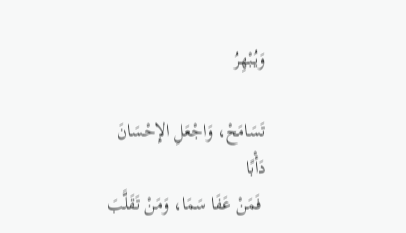وَيُبْهِرُ

تَسَامَحْ، وَاجْعَلِ الإِحْسَانَ دَأْبًا
 فَمَنْ عَفَا سَمَا، وَمَنْ تَقَلَّبَ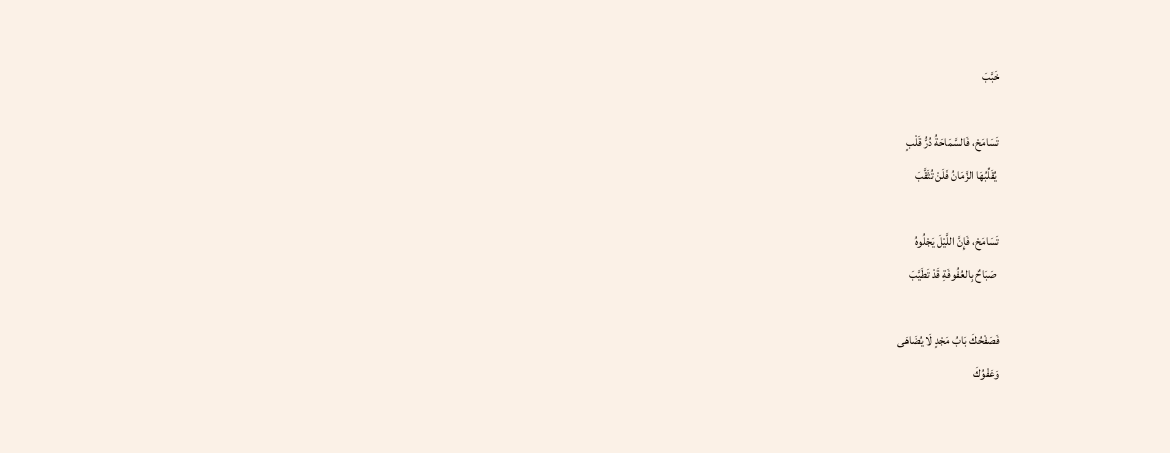خَبَّبَ

تَسَامَحْ، فَالسَّمَاحَةُ دُرُّ قَلْبٍ
 يُقَلِّبُهَا الزَّمَانُ فَلَنْ تُثَقَّبَ

تَسَامَحْ، فَإِنَّ اللَّيْلَ يَجْلُوهُ
 صَبَاحٌ بِالعُفُوفَةِ قَدْ تَطَيَّبَ

فَصَفْحُكَ بَابُ مَجْدٍ لَا يُضَاهَى
وَعَفْوُكَ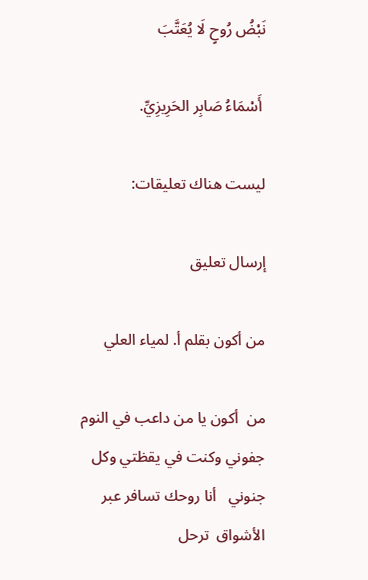نَبْضُ رُوحٍ لَا يُعَتَّبَ

 أَسْمَاءُ صَابِر الحَرِيزِيِّ.

ليست هناك تعليقات:

إرسال تعليق

من أكون بقلم أ. لمياء العلي

من  أكون يا من داعب في النوم جفوني وكنت في يقظتي وكل جنوني   أنا روحك تسافر عبر الأشواق  ترحل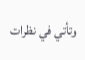وتأتي في نظرات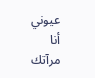عيوني أنا مرآتك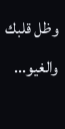وظل قلبك والغيو...